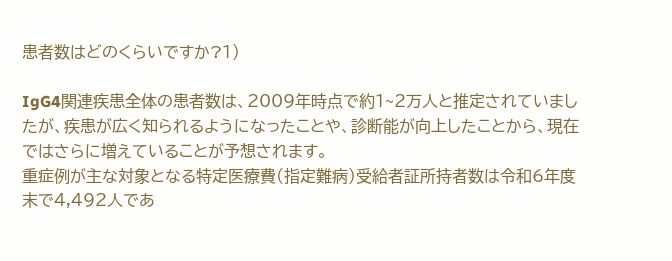患者数はどのくらいですか?1)

IgG4関連疾患全体の患者数は、2009年時点で約1~2万人と推定されていましたが、疾患が広く知られるようになったことや、診断能が向上したことから、現在ではさらに増えていることが予想されます。
重症例が主な対象となる特定医療費(指定難病)受給者証所持者数は令和6年度末で4,492人であ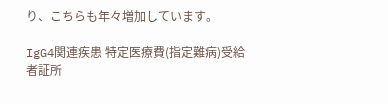り、こちらも年々増加しています。

IgG4関連疾患 特定医療費(指定難病)受給者証所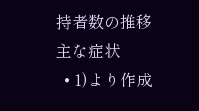持者数の推移
主な症状
  • 1)より作成